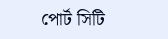পোর্ট সিটি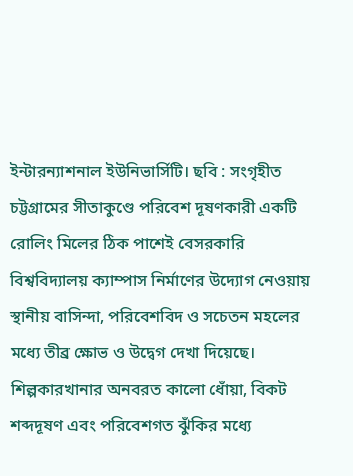ইন্টারন্যাশনাল ইউনিভার্সিটি। ছবি : সংগৃহীত
চট্টগ্রামের সীতাকুণ্ডে পরিবেশ দূষণকারী একটি রোলিং মিলের ঠিক পাশেই বেসরকারি বিশ্ববিদ্যালয় ক্যাম্পাস নির্মাণের উদ্যোগ নেওয়ায় স্থানীয় বাসিন্দা, পরিবেশবিদ ও সচেতন মহলের মধ্যে তীব্র ক্ষোভ ও উদ্বেগ দেখা দিয়েছে। শিল্পকারখানার অনবরত কালো ধোঁয়া, বিকট শব্দদূষণ এবং পরিবেশগত ঝুঁকির মধ্যে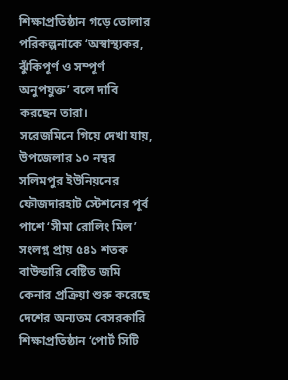শিক্ষাপ্রতিষ্ঠান গড়ে তোলার পরিকল্পনাকে ‘অস্বাস্থ্যকর, ঝুঁকিপূর্ণ ও সম্পূর্ণ অনুপযুক্ত’ বলে দাবি করছেন তারা।
সরেজমিনে গিয়ে দেখা যায়, উপজেলার ১০ নম্বর সলিমপুর ইউনিয়নের ফৌজদারহাট স্টেশনের পূর্ব পাশে ‘সীমা রোলিং মিল’ সংলগ্ন প্রায় ৫৪১ শতক বাউন্ডারি বেষ্টিত জমি কেনার প্রক্রিয়া শুরু করেছে দেশের অন্যতম বেসরকারি শিক্ষাপ্রতিষ্ঠান ‘পোর্ট সিটি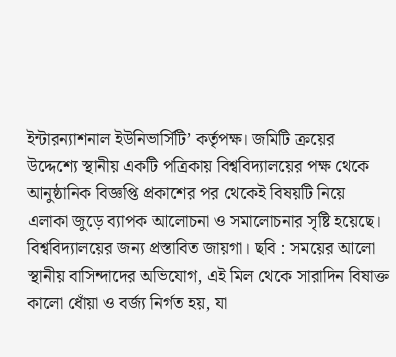ইন্টারন্যাশনাল ইউনিভার্সিটি’ কর্তৃপক্ষ। জমিটি ক্রয়ের উদ্দেশ্যে স্থানীয় একটি পত্রিকায় বিশ্ববিদ্যালয়ের পক্ষ থেকে আনুষ্ঠানিক বিজ্ঞপ্তি প্রকাশের পর থেকেই বিষয়টি নিয়ে এলাকা জুড়ে ব্যাপক আলোচনা ও সমালোচনার সৃষ্টি হয়েছে।
বিশ্ববিদ্যালয়ের জন্য প্রস্তাবিত জায়গা। ছবি : সময়ের আলো
স্থানীয় বাসিন্দাদের অভিযোগ, এই মিল থেকে সারাদিন বিষাক্ত কালো ধোঁয়া ও বর্জ্য নির্গত হয়, যা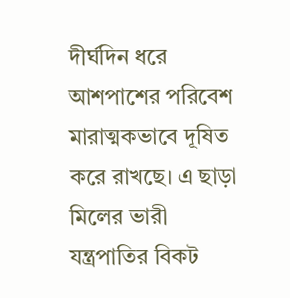দীর্ঘদিন ধরে আশপাশের পরিবেশ মারাত্মকভাবে দূষিত করে রাখছে। এ ছাড়া মিলের ভারী যন্ত্রপাতির বিকট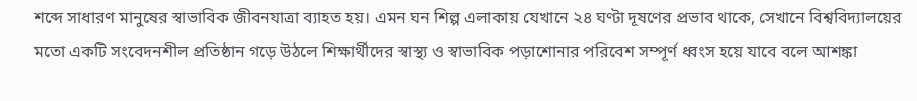শব্দে সাধারণ মানুষের স্বাভাবিক জীবনযাত্রা ব্যাহত হয়। এমন ঘন শিল্প এলাকায় যেখানে ২৪ ঘণ্টা দূষণের প্রভাব থাকে, সেখানে বিশ্ববিদ্যালয়ের মতো একটি সংবেদনশীল প্রতিষ্ঠান গড়ে উঠলে শিক্ষার্থীদের স্বাস্থ্য ও স্বাভাবিক পড়াশোনার পরিবেশ সম্পূর্ণ ধ্বংস হয়ে যাবে বলে আশঙ্কা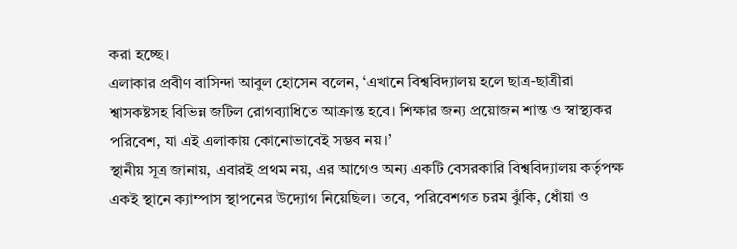করা হচ্ছে।
এলাকার প্রবীণ বাসিন্দা আবুল হোসেন বলেন, ‘এখানে বিশ্ববিদ্যালয় হলে ছাত্র-ছাত্রীরা শ্বাসকষ্টসহ বিভিন্ন জটিল রোগব্যাধিতে আক্রান্ত হবে। শিক্ষার জন্য প্রয়োজন শান্ত ও স্বাস্থ্যকর পরিবেশ, যা এই এলাকায় কোনোভাবেই সম্ভব নয়।’
স্থানীয় সূত্র জানায়, এবারই প্রথম নয়, এর আগেও অন্য একটি বেসরকারি বিশ্ববিদ্যালয় কর্তৃপক্ষ একই স্থানে ক্যাম্পাস স্থাপনের উদ্যোগ নিয়েছিল। তবে, পরিবেশগত চরম ঝুঁকি, ধোঁয়া ও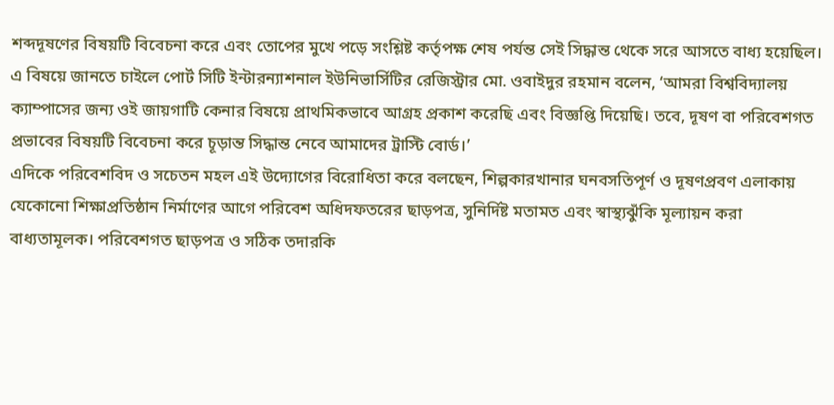শব্দদূষণের বিষয়টি বিবেচনা করে এবং তোপের মুখে পড়ে সংশ্লিষ্ট কর্তৃপক্ষ শেষ পর্যন্ত সেই সিদ্ধান্ত থেকে সরে আসতে বাধ্য হয়েছিল।
এ বিষয়ে জানতে চাইলে পোর্ট সিটি ইন্টারন্যাশনাল ইউনিভার্সিটির রেজিস্ট্রার মো. ওবাইদুর রহমান বলেন, ‘আমরা বিশ্ববিদ্যালয় ক্যাম্পাসের জন্য ওই জায়গাটি কেনার বিষয়ে প্রাথমিকভাবে আগ্রহ প্রকাশ করেছি এবং বিজ্ঞপ্তি দিয়েছি। তবে, দূষণ বা পরিবেশগত প্রভাবের বিষয়টি বিবেচনা করে চূড়ান্ত সিদ্ধান্ত নেবে আমাদের ট্রাস্টি বোর্ড।’
এদিকে পরিবেশবিদ ও সচেতন মহল এই উদ্যোগের বিরোধিতা করে বলছেন, শিল্পকারখানার ঘনবসতিপূর্ণ ও দূষণপ্রবণ এলাকায় যেকোনো শিক্ষাপ্রতিষ্ঠান নির্মাণের আগে পরিবেশ অধিদফতরের ছাড়পত্র, সুনির্দিষ্ট মতামত এবং স্বাস্থ্যঝুঁকি মূল্যায়ন করা বাধ্যতামূলক। পরিবেশগত ছাড়পত্র ও সঠিক তদারকি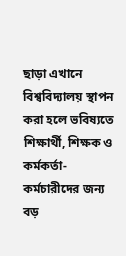ছাড়া এখানে বিশ্ববিদ্যালয় স্থাপন করা হলে ভবিষ্যতে শিক্ষার্থী, শিক্ষক ও কর্মকর্তা-কর্মচারীদের জন্য বড়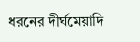ধরনের দীর্ঘমেয়াদি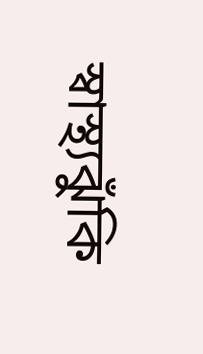স্বাস্থ্যঝুঁকি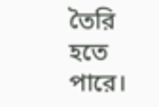তৈরি হতে পারে।